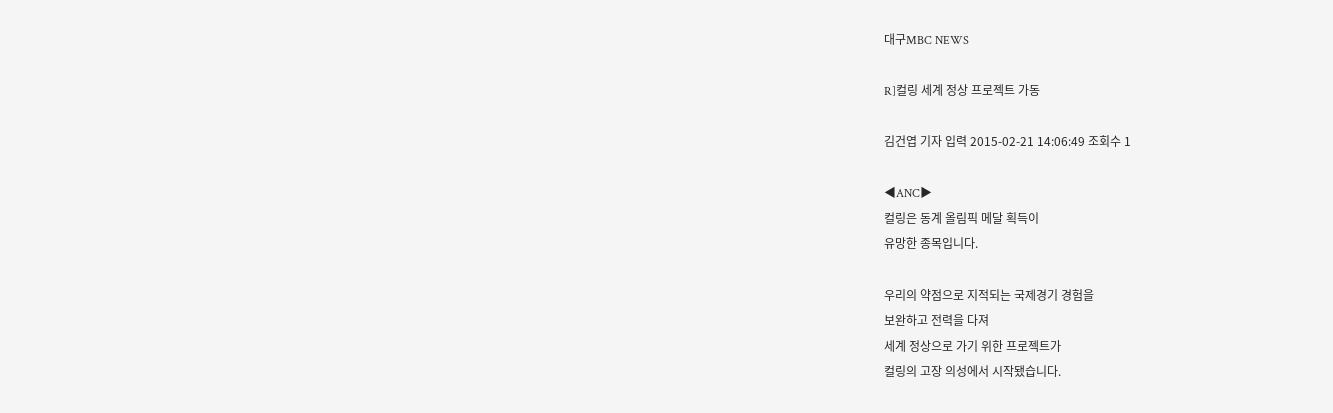대구MBC NEWS

R]컬링 세계 정상 프로젝트 가동

김건엽 기자 입력 2015-02-21 14:06:49 조회수 1

◀ANC▶
컬링은 동계 올림픽 메달 획득이
유망한 종목입니다.

우리의 약점으로 지적되는 국제경기 경험을
보완하고 전력을 다져
세계 정상으로 가기 위한 프로젝트가
컬링의 고장 의성에서 시작됐습니다.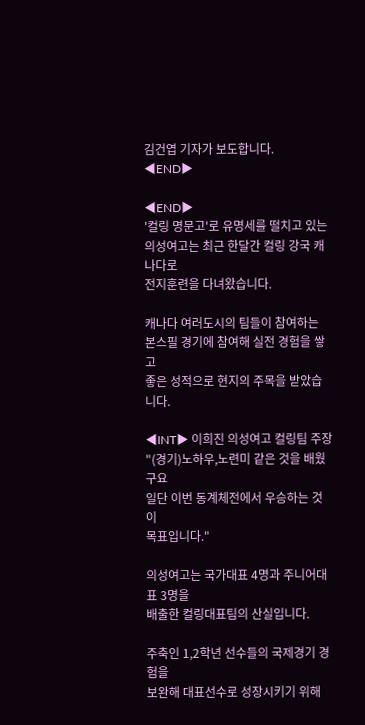김건엽 기자가 보도합니다.
◀END▶

◀END▶
'컬링 명문고'로 유명세를 떨치고 있는
의성여고는 최근 한달간 컬링 강국 캐나다로
전지훈련을 다녀왔습니다.

캐나다 여러도시의 팀들이 참여하는
본스필 경기에 참여해 실전 경험을 쌓고
좋은 성적으로 현지의 주목을 받았습니다.

◀INT▶ 이희진 의성여고 컬링팀 주장
"(경기)노하우,노련미 같은 것을 배웠구요
일단 이번 동계체전에서 우승하는 것이
목표입니다."

의성여고는 국가대표 4명과 주니어대표 3명을
배출한 컬링대표팀의 산실입니다.

주축인 1,2학년 선수들의 국제경기 경험을
보완해 대표선수로 성장시키기 위해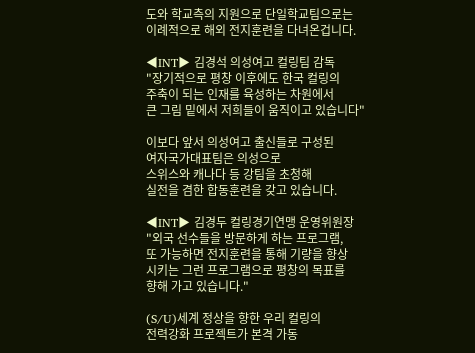도와 학교측의 지원으로 단일학교팀으로는
이례적으로 해외 전지훈련을 다녀온겁니다.

◀INT▶ 김경석 의성여고 컬링팀 감독
"장기적으로 평창 이후에도 한국 컬링의
주축이 되는 인재를 육성하는 차원에서
큰 그림 밑에서 저희들이 움직이고 있습니다"

이보다 앞서 의성여고 출신들로 구성된
여자국가대표팀은 의성으로
스위스와 캐나다 등 강팀을 초청해
실전을 겸한 합동훈련을 갖고 있습니다.

◀INT▶ 김경두 컬링경기연맹 운영위원장
"외국 선수들을 방문하게 하는 프로그램,
또 가능하면 전지훈련을 통해 기량을 향상
시키는 그런 프로그램으로 평창의 목표를
향해 가고 있습니다."

(S/U)세계 정상을 향한 우리 컬링의
전력강화 프로젝트가 본격 가동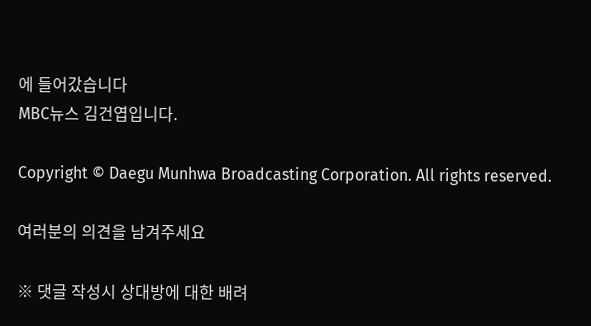에 들어갔습니다
MBC뉴스 김건엽입니다.

Copyright © Daegu Munhwa Broadcasting Corporation. All rights reserved.

여러분의 의견을 남겨주세요

※ 댓글 작성시 상대방에 대한 배려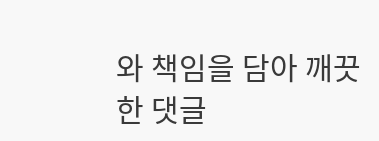와 책임을 담아 깨끗한 댓글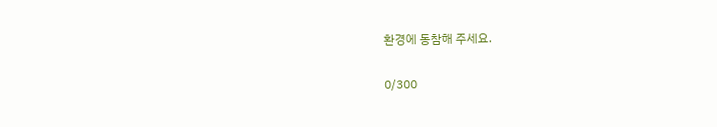환경에 동참해 주세요.

0/300